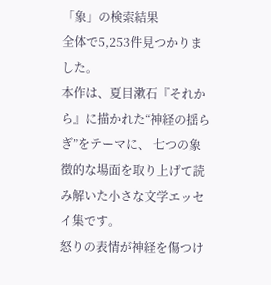「象」の検索結果
全体で5,253件見つかりました。
本作は、夏目漱石『それから』に描かれた“神経の揺らぎ”をテーマに、 七つの象徴的な場面を取り上げて読み解いた小さな文学エッセイ集です。
怒りの表情が神経を傷つけ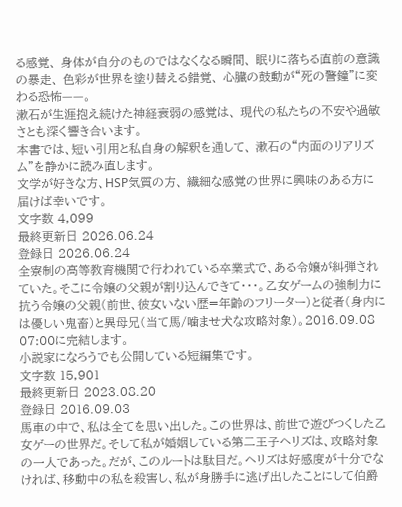る感覚、 身体が自分のものではなくなる瞬間、 眠りに落ちる直前の意識の暴走、 色彩が世界を塗り替える錯覚、 心臓の鼓動が“死の警鐘”に変わる恐怖——。
漱石が生涯抱え続けた神経衰弱の感覚は、 現代の私たちの不安や過敏さとも深く響き合います。
本書では、短い引用と私自身の解釈を通して、 漱石の“内面のリアリズム”を静かに読み直します。
文学が好きな方、HSP気質の方、 繊細な感覚の世界に興味のある方に届けば幸いです。
文字数 4,099
最終更新日 2026.06.24
登録日 2026.06.24
全寮制の高等教育機関で行われている卒業式で、ある令嬢が糾弾されていた。そこに令嬢の父親が割り込んできて・・・。乙女ゲームの強制力に抗う令嬢の父親(前世、彼女いない歴=年齢のフリーター)と従者(身内には優しい鬼畜)と異母兄(当て馬/噛ませ犬な攻略対象)。2016.09.08 07:00に完結します。
小説家になろうでも公開している短編集です。
文字数 15,901
最終更新日 2023.08.20
登録日 2016.09.03
馬車の中で、私は全てを思い出した。この世界は、前世で遊びつくした乙女ゲーの世界だ。そして私が婚姻している第二王子ヘリズは、攻略対象の一人であった。だが、このルートは駄目だ。ヘリズは好感度が十分でなければ、移動中の私を殺害し、私が身勝手に逃げ出したことにして伯爵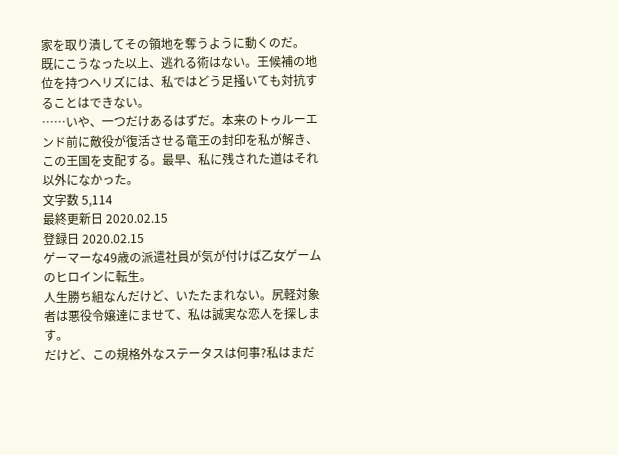家を取り潰してその領地を奪うように動くのだ。
既にこうなった以上、逃れる術はない。王候補の地位を持つヘリズには、私ではどう足掻いても対抗することはできない。
……いや、一つだけあるはずだ。本来のトゥルーエンド前に敵役が復活させる竜王の封印を私が解き、この王国を支配する。最早、私に残された道はそれ以外になかった。
文字数 5,114
最終更新日 2020.02.15
登録日 2020.02.15
ゲーマーな49歳の派遣社員が気が付けば乙女ゲームのヒロインに転生。
人生勝ち組なんだけど、いたたまれない。尻軽対象者は悪役令嬢達にませて、私は誠実な恋人を探します。
だけど、この規格外なステータスは何事?私はまだ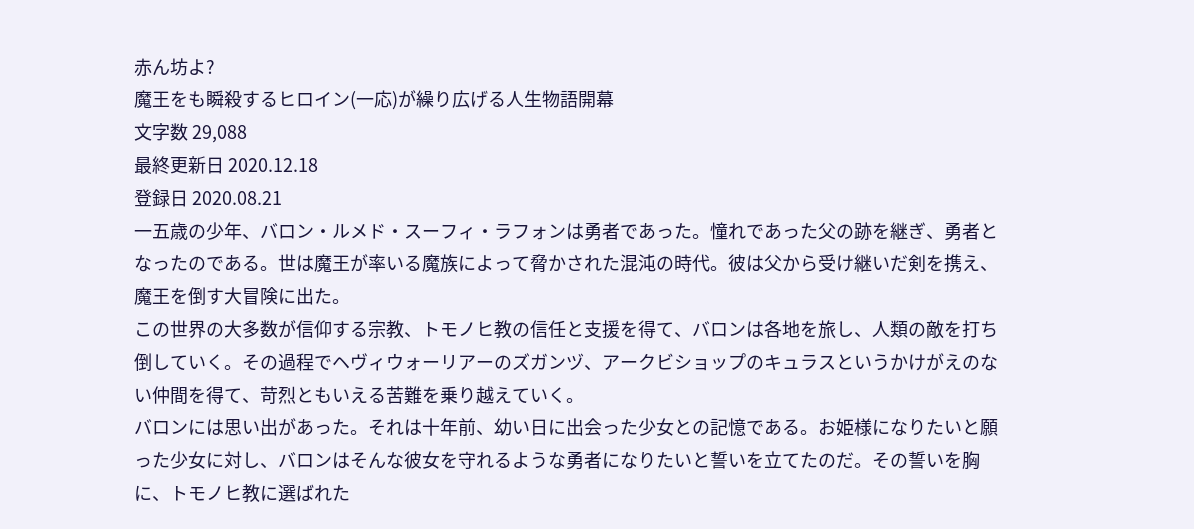赤ん坊よ?
魔王をも瞬殺するヒロイン(一応)が繰り広げる人生物語開幕
文字数 29,088
最終更新日 2020.12.18
登録日 2020.08.21
一五歳の少年、バロン・ルメド・スーフィ・ラフォンは勇者であった。憧れであった父の跡を継ぎ、勇者となったのである。世は魔王が率いる魔族によって脅かされた混沌の時代。彼は父から受け継いだ剣を携え、魔王を倒す大冒険に出た。
この世界の大多数が信仰する宗教、トモノヒ教の信任と支援を得て、バロンは各地を旅し、人類の敵を打ち倒していく。その過程でヘヴィウォーリアーのズガンヅ、アークビショップのキュラスというかけがえのない仲間を得て、苛烈ともいえる苦難を乗り越えていく。
バロンには思い出があった。それは十年前、幼い日に出会った少女との記憶である。お姫様になりたいと願った少女に対し、バロンはそんな彼女を守れるような勇者になりたいと誓いを立てたのだ。その誓いを胸に、トモノヒ教に選ばれた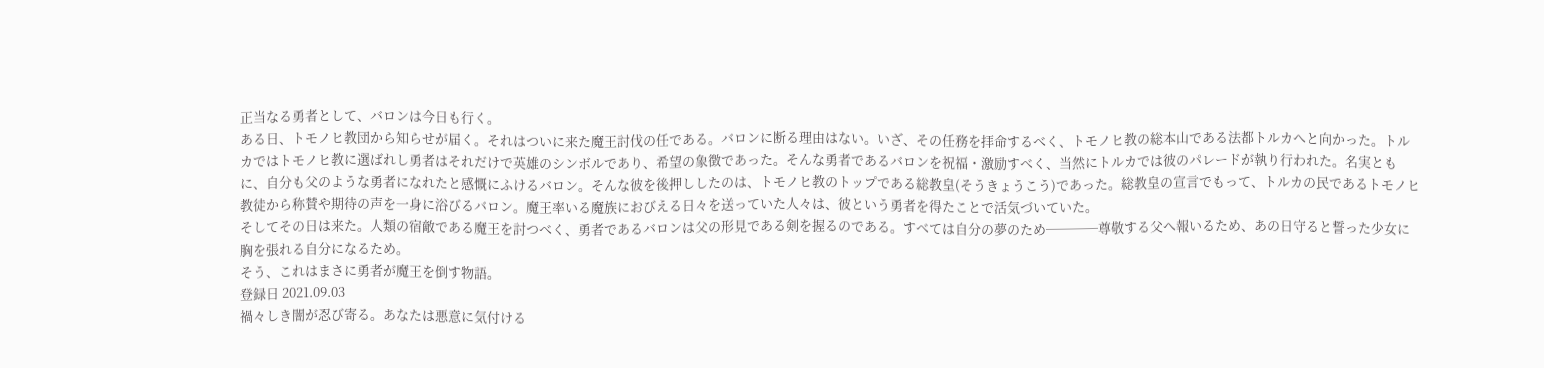正当なる勇者として、バロンは今日も行く。
ある日、トモノヒ教団から知らせが届く。それはついに来た魔王討伐の任である。バロンに断る理由はない。いざ、その任務を拝命するべく、トモノヒ教の総本山である法都トルカへと向かった。トルカではトモノヒ教に選ばれし勇者はそれだけで英雄のシンボルであり、希望の象徴であった。そんな勇者であるバロンを祝福・激励すべく、当然にトルカでは彼のパレードが執り行われた。名実ともに、自分も父のような勇者になれたと感慨にふけるバロン。そんな彼を後押ししたのは、トモノヒ教のトップである総教皇(そうきょうこう)であった。総教皇の宣言でもって、トルカの民であるトモノヒ教徒から称賛や期待の声を一身に浴びるバロン。魔王率いる魔族におびえる日々を送っていた人々は、彼という勇者を得たことで活気づいていた。
そしてその日は来た。人類の宿敵である魔王を討つべく、勇者であるバロンは父の形見である剣を握るのである。すべては自分の夢のため────尊敬する父へ報いるため、あの日守ると誓った少女に胸を張れる自分になるため。
そう、これはまさに勇者が魔王を倒す物語。
登録日 2021.09.03
禍々しき闇が忍び寄る。あなたは悪意に気付ける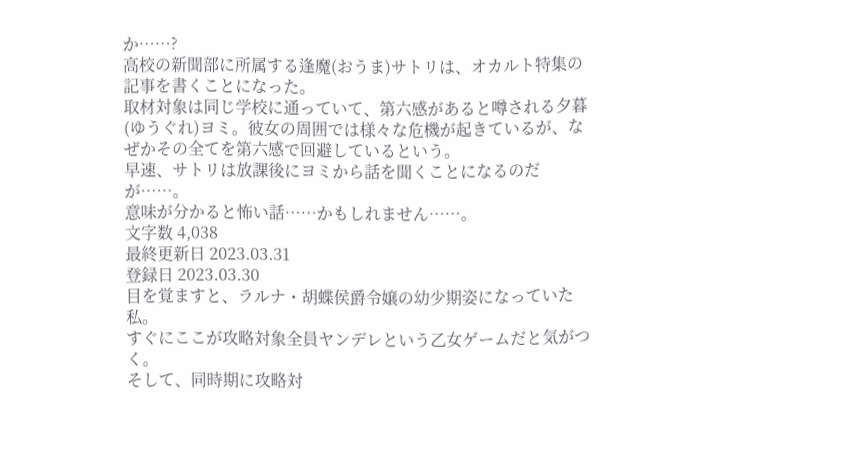か……?
高校の新聞部に所属する逢魔(おうま)サトリは、オカルト特集の記事を書くことになった。
取材対象は同じ学校に通っていて、第六感があると噂される夕暮(ゆうぐれ)ヨミ。彼女の周囲では様々な危機が起きているが、なぜかその全てを第六感で回避しているという。
早速、サトリは放課後にヨミから話を聞くことになるのだが……。
意味が分かると怖い話……かもしれません……。
文字数 4,038
最終更新日 2023.03.31
登録日 2023.03.30
目を覚ますと、ラルナ・胡蝶侯爵令嬢の幼少期姿になっていた私。
すぐにここが攻略対象全員ヤンデレという乙女ゲームだと気がつく。
そして、同時期に攻略対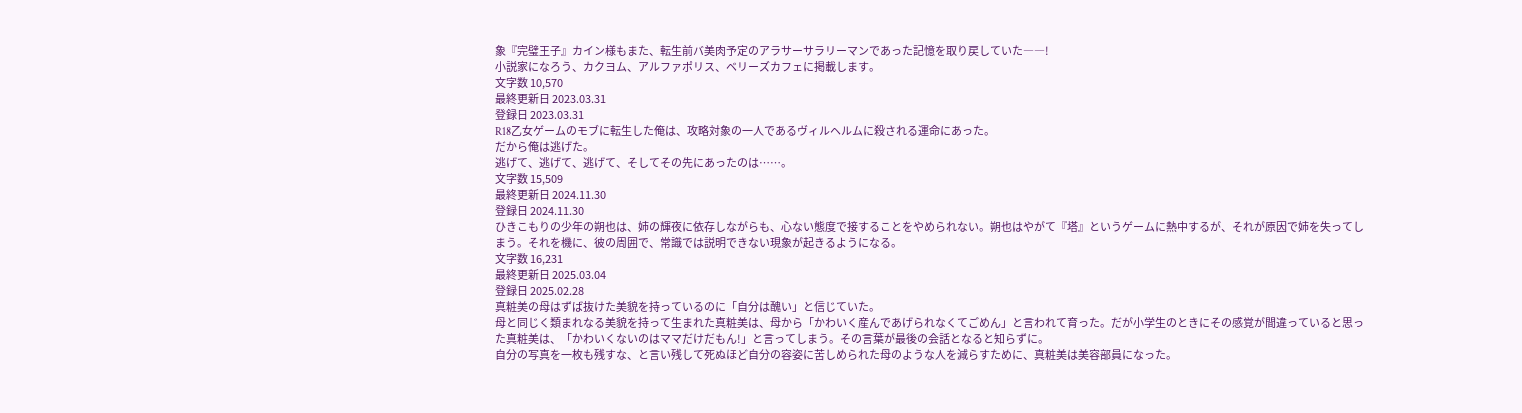象『完璧王子』カイン様もまた、転生前バ美肉予定のアラサーサラリーマンであった記憶を取り戻していた――!
小説家になろう、カクヨム、アルファポリス、ベリーズカフェに掲載します。
文字数 10,570
最終更新日 2023.03.31
登録日 2023.03.31
R18乙女ゲームのモブに転生した俺は、攻略対象の一人であるヴィルヘルムに殺される運命にあった。
だから俺は逃げた。
逃げて、逃げて、逃げて、そしてその先にあったのは……。
文字数 15,509
最終更新日 2024.11.30
登録日 2024.11.30
ひきこもりの少年の朔也は、姉の輝夜に依存しながらも、心ない態度で接することをやめられない。朔也はやがて『塔』というゲームに熱中するが、それが原因で姉を失ってしまう。それを機に、彼の周囲で、常識では説明できない現象が起きるようになる。
文字数 16,231
最終更新日 2025.03.04
登録日 2025.02.28
真粧美の母はずば抜けた美貌を持っているのに「自分は醜い」と信じていた。
母と同じく類まれなる美貌を持って生まれた真粧美は、母から「かわいく産んであげられなくてごめん」と言われて育った。だが小学生のときにその感覚が間違っていると思った真粧美は、「かわいくないのはママだけだもん!」と言ってしまう。その言葉が最後の会話となると知らずに。
自分の写真を一枚も残すな、と言い残して死ぬほど自分の容姿に苦しめられた母のような人を減らすために、真粧美は美容部員になった。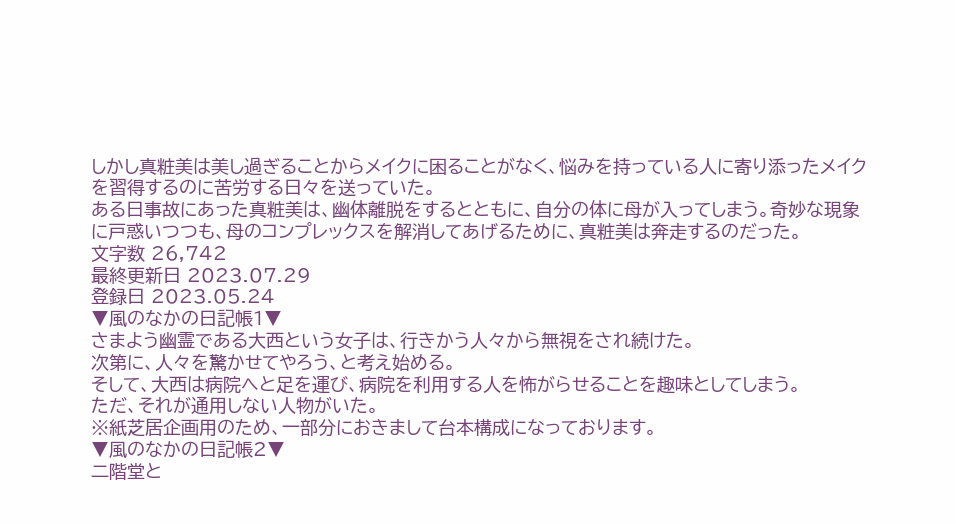しかし真粧美は美し過ぎることからメイクに困ることがなく、悩みを持っている人に寄り添ったメイクを習得するのに苦労する日々を送っていた。
ある日事故にあった真粧美は、幽体離脱をするとともに、自分の体に母が入ってしまう。奇妙な現象に戸惑いつつも、母のコンプレックスを解消してあげるために、真粧美は奔走するのだった。
文字数 26,742
最終更新日 2023.07.29
登録日 2023.05.24
▼風のなかの日記帳1▼
さまよう幽霊である大西という女子は、行きかう人々から無視をされ続けた。
次第に、人々を驚かせてやろう、と考え始める。
そして、大西は病院へと足を運び、病院を利用する人を怖がらせることを趣味としてしまう。
ただ、それが通用しない人物がいた。
※紙芝居企画用のため、一部分におきまして台本構成になっております。
▼風のなかの日記帳2▼
二階堂と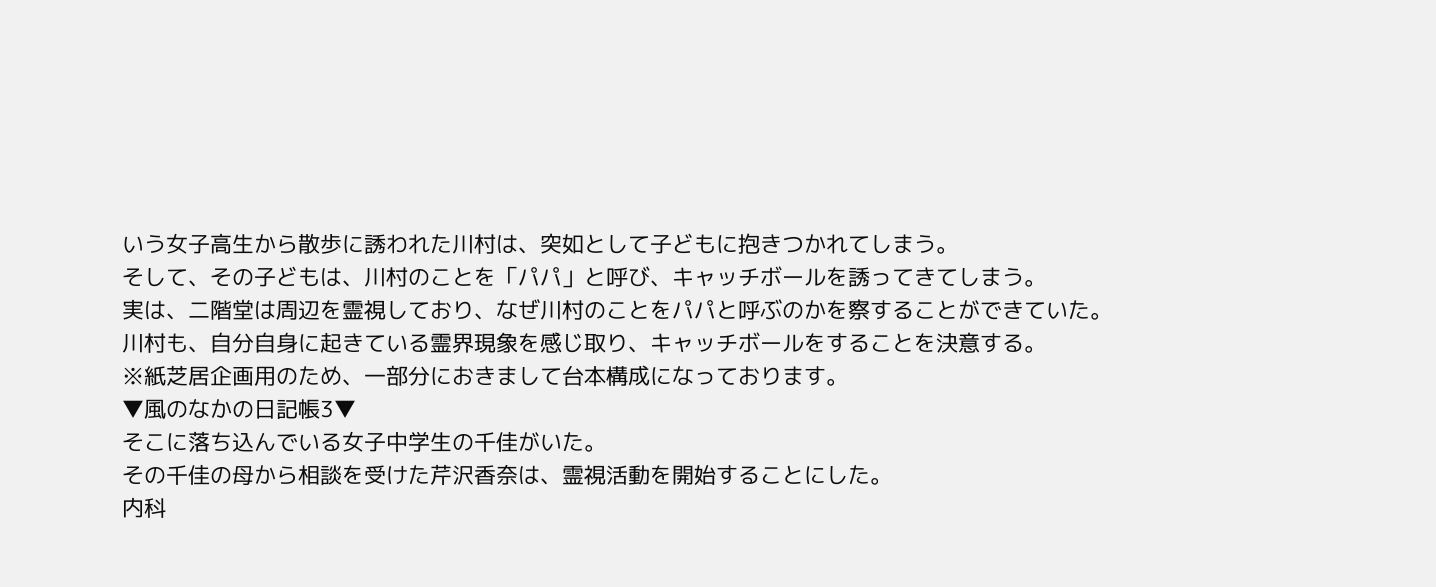いう女子高生から散歩に誘われた川村は、突如として子どもに抱きつかれてしまう。
そして、その子どもは、川村のことを「パパ」と呼び、キャッチボールを誘ってきてしまう。
実は、二階堂は周辺を霊視しており、なぜ川村のことをパパと呼ぶのかを察することができていた。
川村も、自分自身に起きている霊界現象を感じ取り、キャッチボールをすることを決意する。
※紙芝居企画用のため、一部分におきまして台本構成になっております。
▼風のなかの日記帳3▼
そこに落ち込んでいる女子中学生の千佳がいた。
その千佳の母から相談を受けた芹沢香奈は、霊視活動を開始することにした。
内科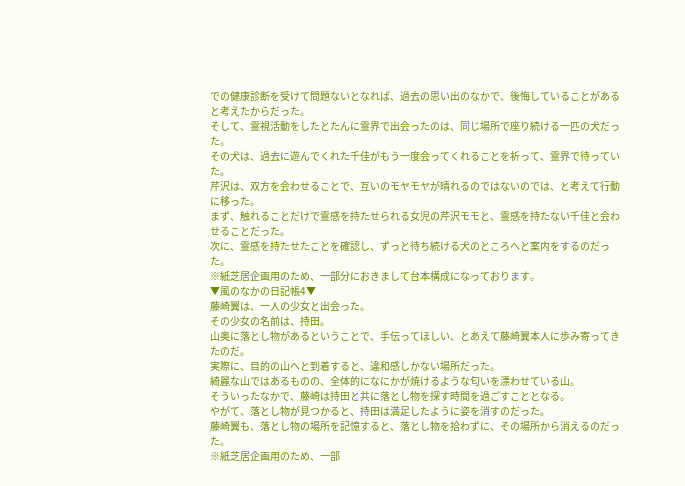での健康診断を受けて問題ないとなれば、過去の思い出のなかで、後悔していることがあると考えたからだった。
そして、霊視活動をしたとたんに霊界で出会ったのは、同じ場所で座り続ける一匹の犬だった。
その犬は、過去に遊んでくれた千佳がもう一度会ってくれることを祈って、霊界で待っていた。
芹沢は、双方を会わせることで、互いのモヤモヤが晴れるのではないのでは、と考えて行動に移った。
まず、触れることだけで霊感を持たせられる女児の芹沢モモと、霊感を持たない千佳と会わせることだった。
次に、霊感を持たせたことを確認し、ずっと待ち続ける犬のところへと案内をするのだった。
※紙芝居企画用のため、一部分におきまして台本構成になっております。
▼風のなかの日記帳4▼
藤崎翼は、一人の少女と出会った。
その少女の名前は、持田。
山奥に落とし物があるということで、手伝ってほしい、とあえて藤崎翼本人に歩み寄ってきたのだ。
実際に、目的の山へと到着すると、違和感しかない場所だった。
綺麗な山ではあるものの、全体的になにかが焼けるような匂いを漂わせている山。
そういったなかで、藤崎は持田と共に落とし物を探す時間を過ごすこととなる。
やがて、落とし物が見つかると、持田は満足したように姿を消すのだった。
藤崎翼も、落とし物の場所を記憶すると、落とし物を拾わずに、その場所から消えるのだった。
※紙芝居企画用のため、一部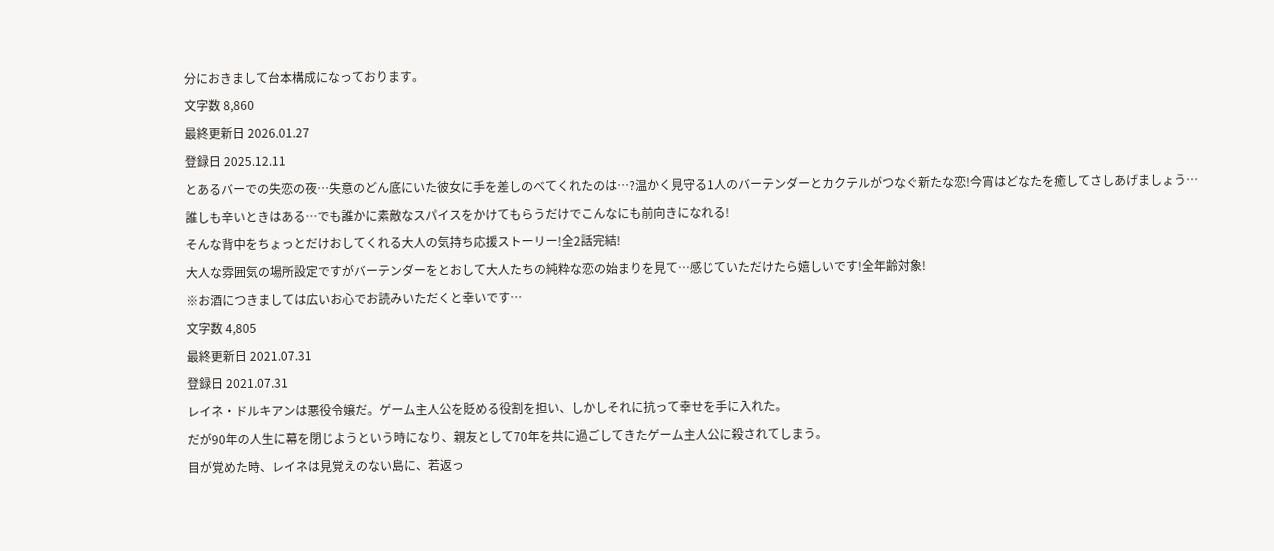分におきまして台本構成になっております。
文字数 8,860
最終更新日 2026.01.27
登録日 2025.12.11
とあるバーでの失恋の夜…失意のどん底にいた彼女に手を差しのべてくれたのは…?温かく見守る1人のバーテンダーとカクテルがつなぐ新たな恋!今宵はどなたを癒してさしあげましょう…
誰しも辛いときはある…でも誰かに素敵なスパイスをかけてもらうだけでこんなにも前向きになれる!
そんな背中をちょっとだけおしてくれる大人の気持ち応援ストーリー!全2話完結!
大人な雰囲気の場所設定ですがバーテンダーをとおして大人たちの純粋な恋の始まりを見て…感じていただけたら嬉しいです!全年齢対象!
※お酒につきましては広いお心でお読みいただくと幸いです…
文字数 4,805
最終更新日 2021.07.31
登録日 2021.07.31
レイネ・ドルキアンは悪役令嬢だ。ゲーム主人公を貶める役割を担い、しかしそれに抗って幸せを手に入れた。
だが90年の人生に幕を閉じようという時になり、親友として70年を共に過ごしてきたゲーム主人公に殺されてしまう。
目が覚めた時、レイネは見覚えのない島に、若返っ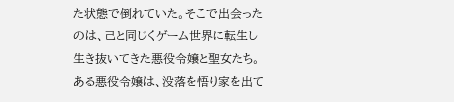た状態で倒れていた。そこで出会ったのは、己と同じくゲーム世界に転生し生き抜いてきた悪役令嬢と聖女たち。
ある悪役令嬢は、没落を悟り家を出て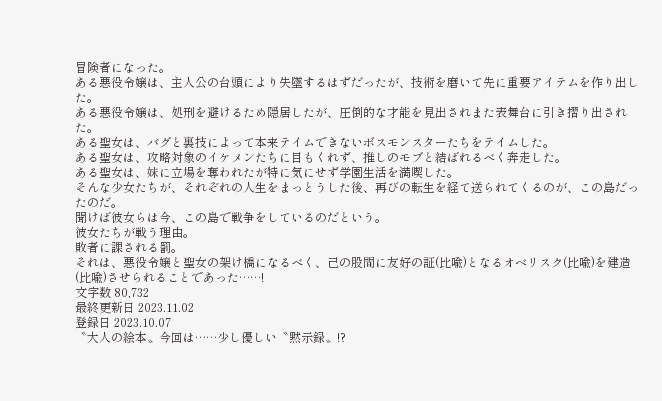冒険者になった。
ある悪役令嬢は、主人公の台頭により失墜するはずだったが、技術を磨いて先に重要アイテムを作り出した。
ある悪役令嬢は、処刑を避けるため隠居したが、圧倒的な才能を見出されまた表舞台に引き摺り出された。
ある聖女は、バグと裏技によって本来テイムできないボスモンスターたちをテイムした。
ある聖女は、攻略対象のイケメンたちに目もくれず、推しのモブと結ばれるべく奔走した。
ある聖女は、妹に立場を奪われたが特に気にせず学園生活を満喫した。
そんな少女たちが、それぞれの人生をまっとうした後、再びの転生を経て送られてくるのが、この島だったのだ。
聞けば彼女らは今、この島で戦争をしているのだという。
彼女たちが戦う理由。
敗者に課される罰。
それは、悪役令嬢と聖女の架け橋になるべく、己の股間に友好の証(比喩)となるオベリスク(比喩)を建造(比喩)させられることであった……!
文字数 80,732
最終更新日 2023.11.02
登録日 2023.10.07
〝大人の絵本〟今回は……少し優しい〝黙示録〟!?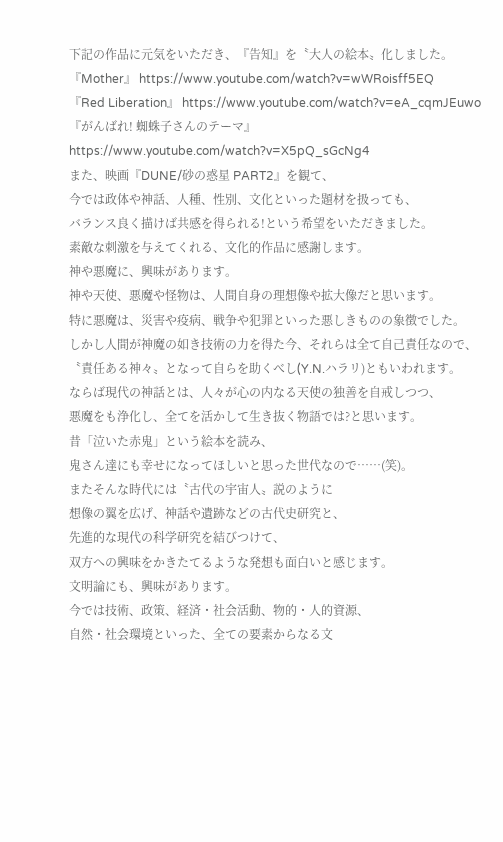下記の作品に元気をいただき、『告知』を〝大人の絵本〟化しました。
『Mother』 https://www.youtube.com/watch?v=wWRoisff5EQ
『Red Liberation』 https://www.youtube.com/watch?v=eA_cqmJEuwo
『がんばれ! 蜘蛛子さんのテーマ』 https://www.youtube.com/watch?v=X5pQ_sGcNg4
また、映画『DUNE/砂の惑星 PART2』を観て、
今では政体や神話、人種、性別、文化といった題材を扱っても、
バランス良く描けば共感を得られる!という希望をいただきました。
素敵な刺激を与えてくれる、文化的作品に感謝します。
神や悪魔に、興味があります。
神や天使、悪魔や怪物は、人間自身の理想像や拡大像だと思います。
特に悪魔は、災害や疫病、戦争や犯罪といった悪しきものの象徴でした。
しかし人間が神魔の如き技術の力を得た今、それらは全て自己責任なので、
〝責任ある神々〟となって自らを助くべし(Y.N.ハラリ)ともいわれます。
ならば現代の神話とは、人々が心の内なる天使の独善を自戒しつつ、
悪魔をも浄化し、全てを活かして生き抜く物語では?と思います。
昔「泣いた赤鬼」という絵本を読み、
鬼さん達にも幸せになってほしいと思った世代なので……(笑)。
またそんな時代には〝古代の宇宙人〟説のように
想像の翼を広げ、神話や遺跡などの古代史研究と、
先進的な現代の科学研究を結びつけて、
双方への興味をかきたてるような発想も面白いと感じます。
文明論にも、興味があります。
今では技術、政策、経済・社会活動、物的・人的資源、
自然・社会環境といった、全ての要素からなる文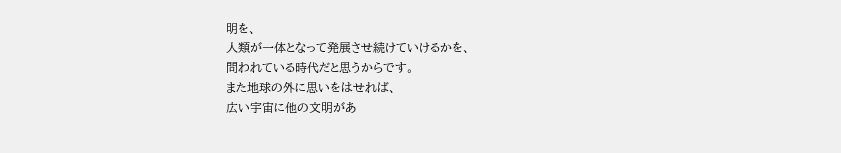明を、
人類が一体となって発展させ続けていけるかを、
問われている時代だと思うからです。
また地球の外に思いをはせれば、
広い宇宙に他の文明があ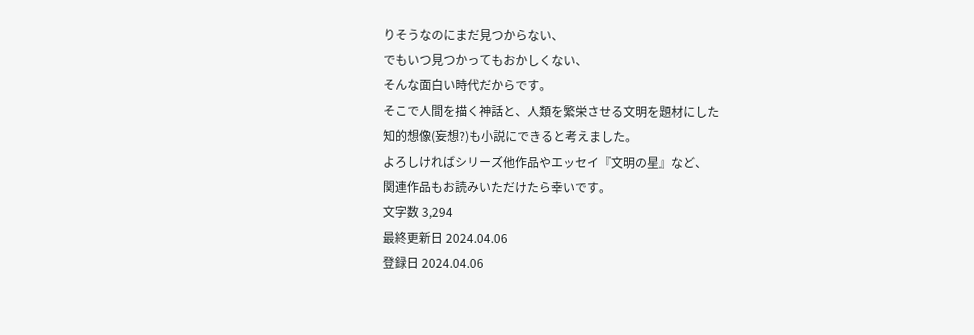りそうなのにまだ見つからない、
でもいつ見つかってもおかしくない、
そんな面白い時代だからです。
そこで人間を描く神話と、人類を繁栄させる文明を題材にした
知的想像(妄想?)も小説にできると考えました。
よろしければシリーズ他作品やエッセイ『文明の星』など、
関連作品もお読みいただけたら幸いです。
文字数 3,294
最終更新日 2024.04.06
登録日 2024.04.06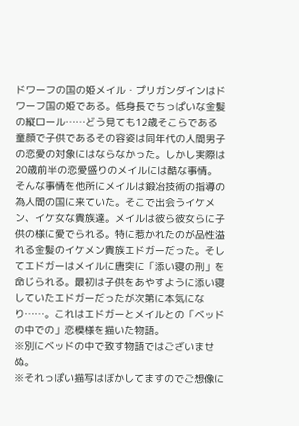ドワーフの国の姫メイル・プリガンダインはドワーフ国の姫である。低身長でちっぱいな金髪の縦ロール……どう見ても12歳そこらである童顔で子供であるその容姿は同年代の人間男子の恋愛の対象にはならなかった。しかし実際は20歳前半の恋愛盛りのメイルには酷な事情。そんな事情を他所にメイルは鍛冶技術の指導の為人間の国に来ていた。そこで出会うイケメン、イケ女な貴族達。メイルは彼ら彼女らに子供の様に愛でられる。特に惹かれたのが品性溢れる金髪のイケメン貴族エドガーだった。そしてエドガーはメイルに唐突に「添い寝の刑」を命じられる。最初は子供をあやすように添い寝していたエドガーだったが次第に本気になり……。これはエドガーとメイルとの「ベッドの中での」恋模様を描いた物語。
※別にベッドの中で致す物語ではございませぬ。
※それっぽい描写はぼかしてますのでご想像に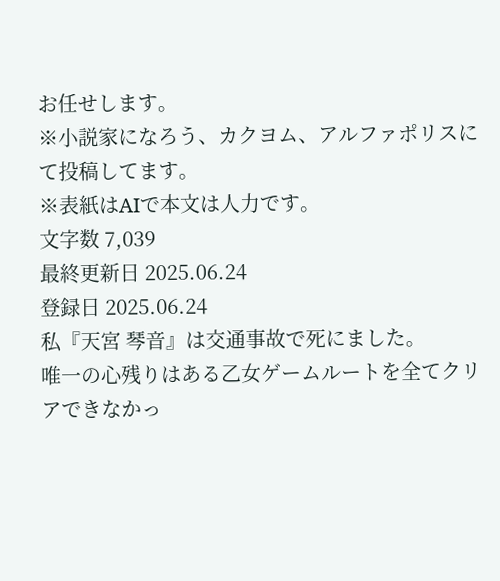お任せします。
※小説家になろう、カクヨム、アルファポリスにて投稿してます。
※表紙はAIで本文は人力です。
文字数 7,039
最終更新日 2025.06.24
登録日 2025.06.24
私『天宮 琴音』は交通事故で死にました。
唯一の心残りはある乙女ゲームルートを全てクリアできなかっ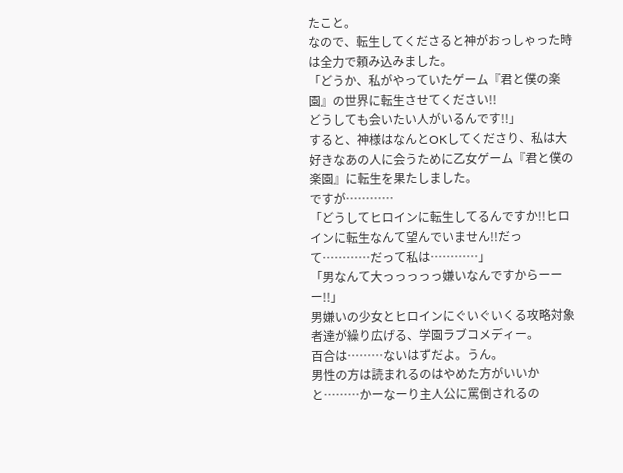たこと。
なので、転生してくださると神がおっしゃった時は全力で頼み込みました。
「どうか、私がやっていたゲーム『君と僕の楽園』の世界に転生させてください!!
どうしても会いたい人がいるんです!!」
すると、神様はなんとOKしてくださり、私は大好きなあの人に会うために乙女ゲーム『君と僕の楽園』に転生を果たしました。
ですが…………
「どうしてヒロインに転生してるんですか!!ヒロインに転生なんて望んでいません!!だって…………だって私は…………」
「男なんて大っっっっっ嫌いなんですからーーー!!」
男嫌いの少女とヒロインにぐいぐいくる攻略対象者達が繰り広げる、学園ラブコメディー。
百合は………ないはずだよ。うん。
男性の方は読まれるのはやめた方がいいかと………かーなーり主人公に罵倒されるの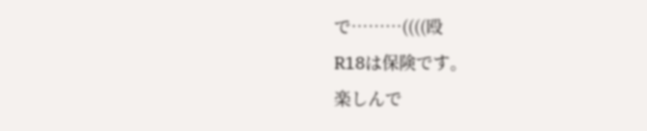で………((((殴
R18は保険です。
楽しんで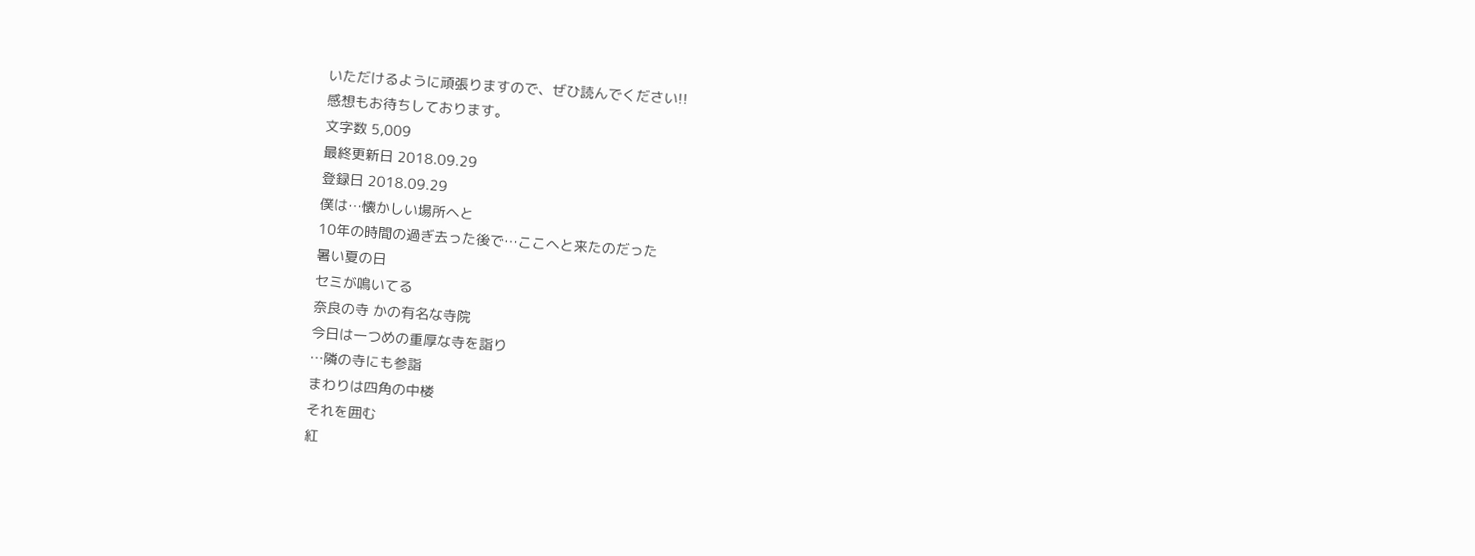いただけるように頑張りますので、ぜひ読んでください!!
感想もお待ちしております。
文字数 5,009
最終更新日 2018.09.29
登録日 2018.09.29
僕は…懐かしい場所へと
10年の時間の過ぎ去った後で…ここへと来たのだった
暑い夏の日
セミが鳴いてる
奈良の寺 かの有名な寺院
今日は一つめの重厚な寺を詣り
…隣の寺にも参詣
まわりは四角の中楼
それを囲む
紅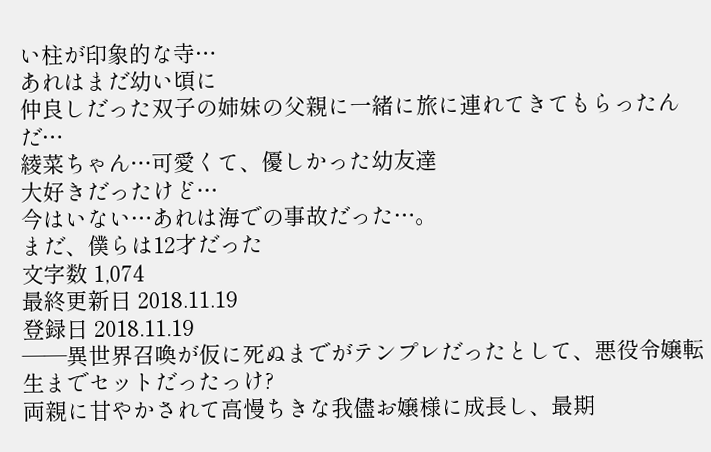い柱が印象的な寺…
あれはまだ幼い頃に
仲良しだった双子の姉妹の父親に一緒に旅に連れてきてもらったんだ…
綾菜ちゃん…可愛くて、優しかった幼友達
大好きだったけど…
今はいない…あれは海での事故だった…。
まだ、僕らは12才だった
文字数 1,074
最終更新日 2018.11.19
登録日 2018.11.19
――異世界召喚が仮に死ぬまでがテンプレだったとして、悪役令嬢転生までセットだったっけ?
両親に甘やかされて高慢ちきな我儘お嬢様に成長し、最期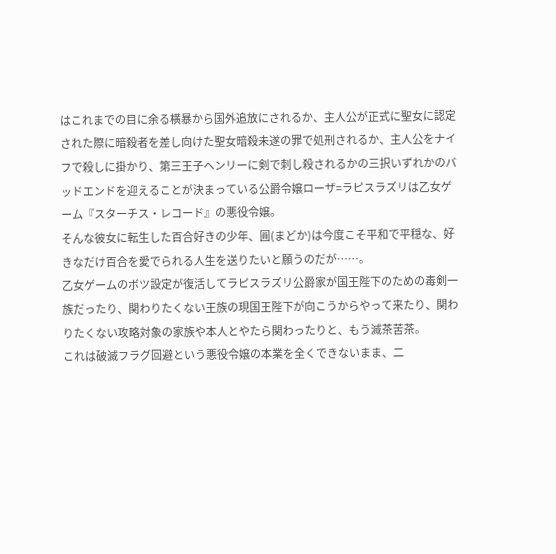はこれまでの目に余る横暴から国外追放にされるか、主人公が正式に聖女に認定された際に暗殺者を差し向けた聖女暗殺未遂の罪で処刑されるか、主人公をナイフで殺しに掛かり、第三王子ヘンリーに剣で刺し殺されるかの三択いずれかのバッドエンドを迎えることが決まっている公爵令嬢ローザ=ラピスラズリは乙女ゲーム『スターチス・レコード』の悪役令嬢。
そんな彼女に転生した百合好きの少年、圓(まどか)は今度こそ平和で平穏な、好きなだけ百合を愛でられる人生を送りたいと願うのだが……。
乙女ゲームのボツ設定が復活してラピスラズリ公爵家が国王陛下のための毒剣一族だったり、関わりたくない王族の現国王陛下が向こうからやって来たり、関わりたくない攻略対象の家族や本人とやたら関わったりと、もう滅茶苦茶。
これは破滅フラグ回避という悪役令嬢の本業を全くできないまま、二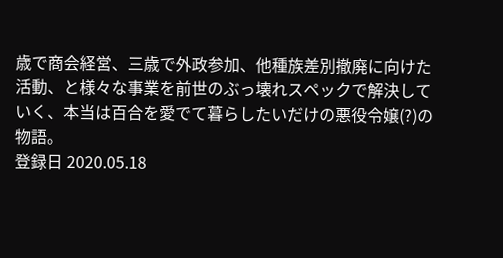歳で商会経営、三歳で外政参加、他種族差別撤廃に向けた活動、と様々な事業を前世のぶっ壊れスペックで解決していく、本当は百合を愛でて暮らしたいだけの悪役令嬢(?)の物語。
登録日 2020.05.18